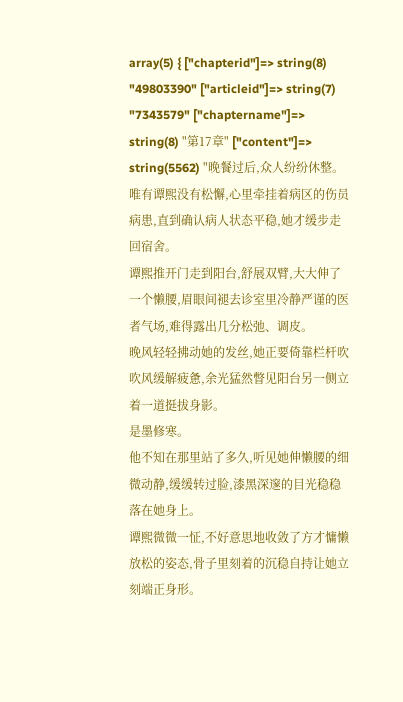array(5) { ["chapterid"]=> string(8) "49803390" ["articleid"]=> string(7) "7343579" ["chaptername"]=> string(8) "第17章" ["content"]=> string(5562) "晚餐过后,众人纷纷休整。
唯有谭熙没有松懈,心里牵挂着病区的伤员病患,直到确认病人状态平稳,她才缓步走回宿舍。
谭熙推开门走到阳台,舒展双臂,大大伸了一个懒腰,眉眼间褪去诊室里冷静严谨的医者气场,难得露出几分松弛、调皮。
晚风轻轻拂动她的发丝,她正要倚靠栏杆吹吹风缓解疲惫,余光猛然瞥见阳台另一侧立着一道挺拔身影。
是墨修寒。
他不知在那里站了多久,听见她伸懒腰的细微动静,缓缓转过脸,漆黑深邃的目光稳稳落在她身上。
谭熙微微一怔,不好意思地收敛了方才慵懒放松的姿态,骨子里刻着的沉稳自持让她立刻端正身形。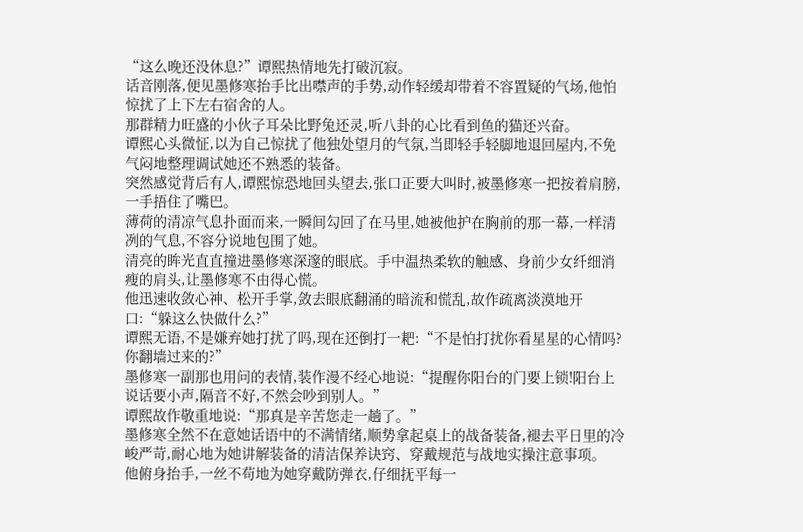“这么晚还没休息?”谭熙热情地先打破沉寂。
话音刚落,便见墨修寒抬手比出噤声的手势,动作轻缓却带着不容置疑的气场,他怕惊扰了上下左右宿舍的人。
那群精力旺盛的小伙子耳朵比野兔还灵,听八卦的心比看到鱼的猫还兴奋。
谭熙心头微怔,以为自己惊扰了他独处望月的气氛,当即轻手轻脚地退回屋内,不免气闷地整理调试她还不熟悉的装备。
突然感觉背后有人,谭熙惊恐地回头望去,张口正要大叫时,被墨修寒一把按着肩膀,一手捂住了嘴巴。
薄荷的清凉气息扑面而来,一瞬间勾回了在马里,她被他护在胸前的那一幕,一样清冽的气息,不容分说地包围了她。
清亮的眸光直直撞进墨修寒深邃的眼底。手中温热柔软的触感、身前少女纤细消瘦的肩头,让墨修寒不由得心慌。
他迅速收敛心神、松开手掌,敛去眼底翻涌的暗流和慌乱,故作疏离淡漠地开口:“躲这么快做什么?”
谭熙无语,不是嫌弃她打扰了吗,现在还倒打一耙:“不是怕打扰你看星星的心情吗?你翻墙过来的?”
墨修寒一副那也用问的表情,装作漫不经心地说:“提醒你阳台的门要上锁!阳台上说话要小声,隔音不好,不然会吵到别人。”
谭熙故作敬重地说:“那真是辛苦您走一趟了。”
墨修寒全然不在意她话语中的不满情绪,顺势拿起桌上的战备装备,褪去平日里的冷峻严苛,耐心地为她讲解装备的清洁保养诀窍、穿戴规范与战地实操注意事项。
他俯身抬手,一丝不苟地为她穿戴防弹衣,仔细抚平每一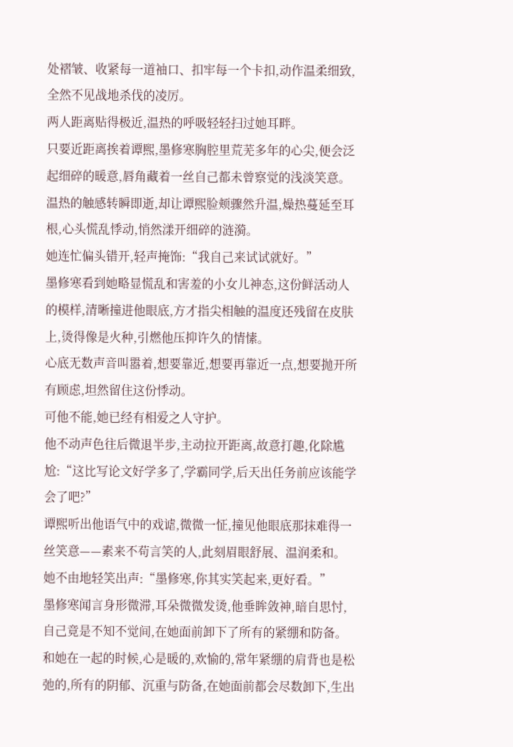处褶皱、收紧每一道袖口、扣牢每一个卡扣,动作温柔细致,全然不见战地杀伐的凌厉。
两人距离贴得极近,温热的呼吸轻轻扫过她耳畔。
只要近距离挨着谭熙,墨修寒胸腔里荒芜多年的心尖,便会泛起细碎的暖意,唇角藏着一丝自己都未曾察觉的浅淡笑意。
温热的触感转瞬即逝,却让谭熙脸颊骤然升温,燥热蔓延至耳根,心头慌乱悸动,悄然漾开细碎的涟漪。
她连忙偏头错开,轻声掩饰:“我自己来试试就好。”
墨修寒看到她略显慌乱和害羞的小女儿神态,这份鲜活动人的模样,清晰撞进他眼底,方才指尖相触的温度还残留在皮肤上,烫得像是火种,引燃他压抑许久的情愫。
心底无数声音叫嚣着,想要靠近,想要再靠近一点,想要抛开所有顾虑,坦然留住这份悸动。
可他不能,她已经有相爱之人守护。
他不动声色往后微退半步,主动拉开距离,故意打趣,化除尴尬:“这比写论文好学多了,学霸同学,后天出任务前应该能学会了吧?”
谭熙听出他语气中的戏谑,微微一怔,撞见他眼底那抹难得一丝笑意——素来不苟言笑的人,此刻眉眼舒展、温润柔和。
她不由地轻笑出声:“墨修寒,你其实笑起来,更好看。”
墨修寒闻言身形微滞,耳朵微微发烫,他垂眸敛神,暗自思忖,自己竟是不知不觉间,在她面前卸下了所有的紧绷和防备。
和她在一起的时候,心是暖的,欢愉的,常年紧绷的肩背也是松弛的,所有的阴郁、沉重与防备,在她面前都会尽数卸下,生出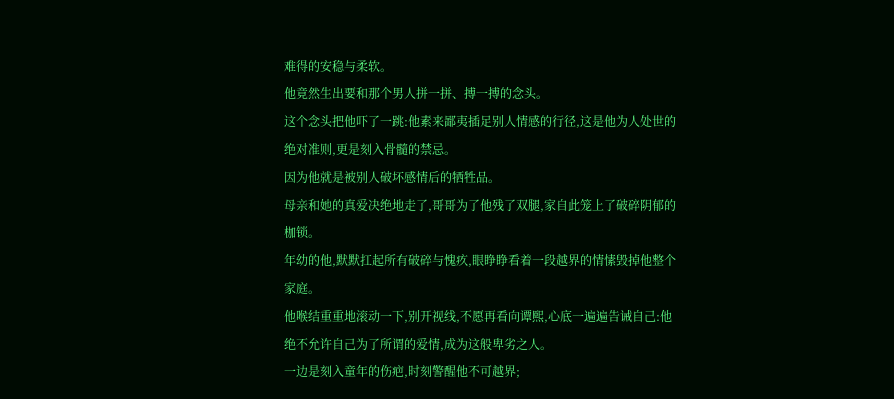难得的安稳与柔软。
他竟然生出要和那个男人拼一拼、搏一搏的念头。
这个念头把他吓了一跳:他素来鄙夷插足别人情感的行径,这是他为人处世的绝对准则,更是刻入骨髓的禁忌。
因为他就是被别人破坏感情后的牺牲品。
母亲和她的真爱决绝地走了,哥哥为了他残了双腿,家自此笼上了破碎阴郁的枷锁。
年幼的他,默默扛起所有破碎与愧疚,眼睁睁看着一段越界的情愫毁掉他整个家庭。
他喉结重重地滚动一下,别开视线,不愿再看向谭熙,心底一遍遍告诫自己:他绝不允许自己为了所谓的爱情,成为这般卑劣之人。
一边是刻入童年的伤疤,时刻警醒他不可越界;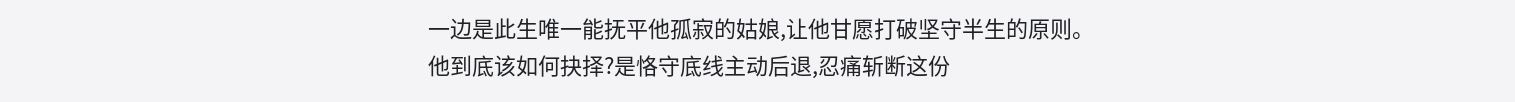一边是此生唯一能抚平他孤寂的姑娘,让他甘愿打破坚守半生的原则。
他到底该如何抉择?是恪守底线主动后退,忍痛斩断这份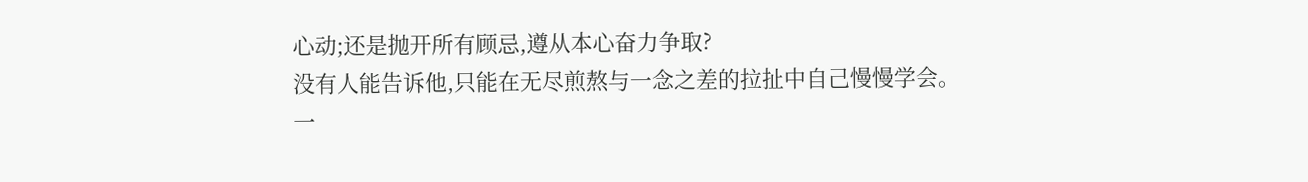心动;还是抛开所有顾忌,遵从本心奋力争取?
没有人能告诉他,只能在无尽煎熬与一念之差的拉扯中自己慢慢学会。
一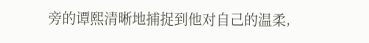旁的谭熙清晰地捕捉到他对自己的温柔,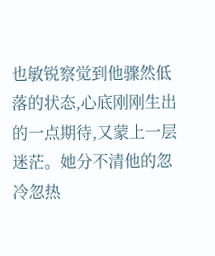也敏锐察觉到他骤然低落的状态,心底刚刚生出的一点期待,又蒙上一层迷茫。她分不清他的忽冷忽热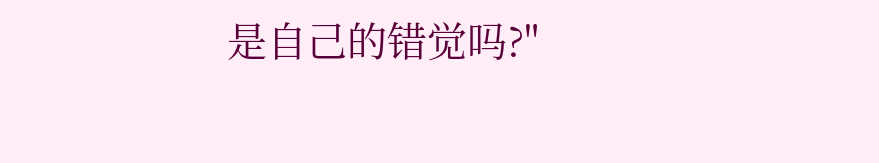是自己的错觉吗?"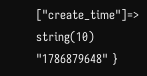["create_time"]=> string(10) "1786879648" }